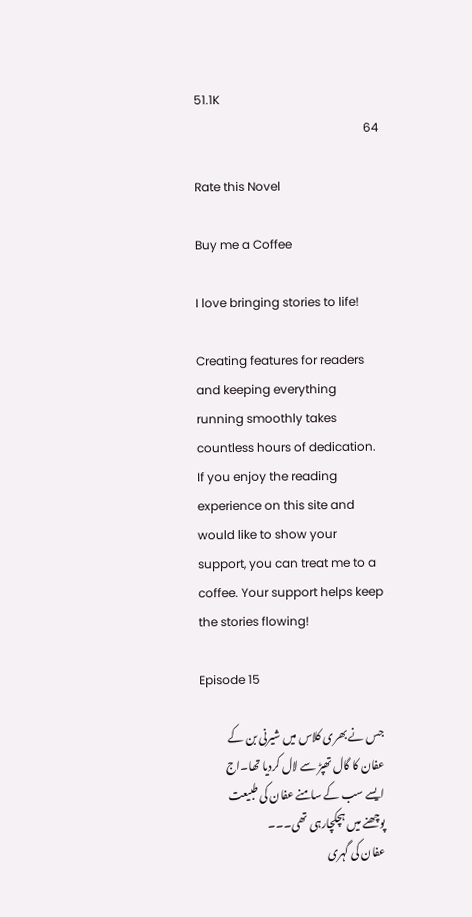51.1K
64

Rate this Novel

Buy me a Coffee

I love bringing stories to life!

Creating features for readers and keeping everything running smoothly takes countless hours of dedication. If you enjoy the reading experience on this site and would like to show your support, you can treat me to a coffee. Your support helps keep the stories flowing!

Episode 15

جس نے بھری کلاس میں شیرنی بن کے عفان کا گال تھپڑ سے لال کردیا تھا۔اج ایسے سب کے سامنے عفان کی طبیعت پوچھنے میں ہچکچارہی تھی۔۔۔
عفان کی گہری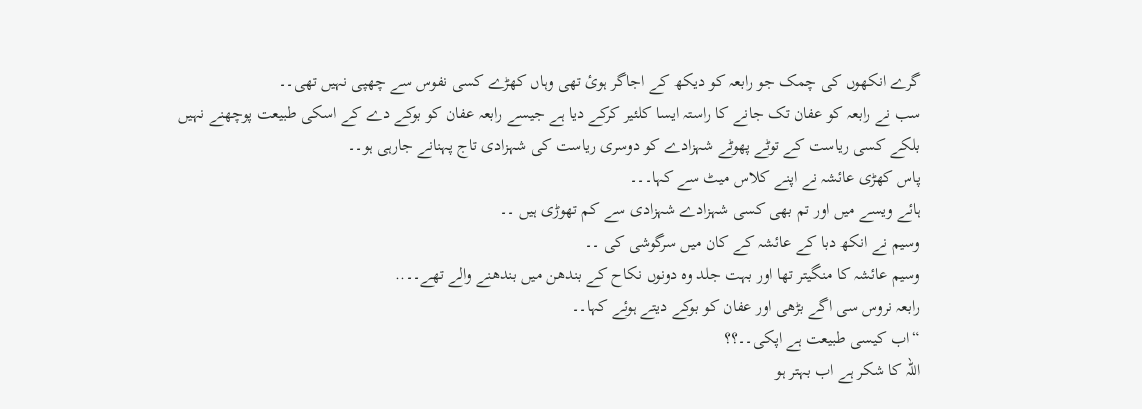گرے انکھوں کی چمک جو رابعہ کو دیکھ کے اجاگر ہوئ تھی وہاں کھڑے کسی نفوس سے چھپی نہیں تھی۔۔
سب نے رابعہ کو عفان تک جانے کا راستہ ایسا کلئیر کرکے دیا ہے جیسے رابعہ عفان کو بوکے دے کے اسکی طبیعت پوچھنے نہیں بلکے کسی ریاست کے توٹے پھوٹے شہزادے کو دوسری ریاست کی شہزادی تاج پہنانے جارہی ہو۔۔
پاس کھڑی عائشہ نے اپنے کلاس میٹ سے کہا۔۔۔
ہائے ویسے میں اور تم بھی کسی شہزادے شہزادی سے کم تھوڑی ہیں ۔۔
وسیم نے انکھ دبا کے عائشہ کے کان میں سرگوشی کی ۔۔
وسیم عائشہ کا منگیتر تھا اور بہت جلد وہ دونوں نکاح کے بندھن میں بندھنے والے تھے۔۔..
رابعہ نروس سی اگے بڑھی اور عفان کو بوکے دیتے ہوئے کہا۔۔
“اب کیسی طبیعت ہے اپکی۔۔؟؟
اللہ کا شکر ہے اب بہتر ہو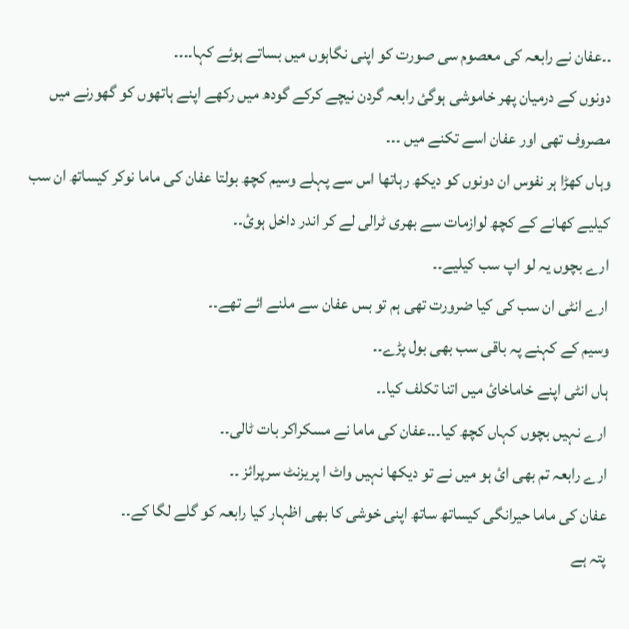۔۔عفان نے رابعہ کی معصوم سی صورت کو اپنی نگاہوں میں بساتے ہوئے کہا۔۔۔۔
دونوں کے درمیان پھر خاموشی ہوگئ رابعہ گردن نیچے کرکے گودھ میں رکھے اپنے ہاتھوں کو گھورنے میں مصروف تھی اور عفان اسے تکنے میں ۔۔۔
وہاں کھڑا ہر نفوس ان دونوں کو دیکھ رہاتھا اس سے پہلے وسیم کچھ بولتا عفان کی ماما نوکر کیساتھ ان سب کیلیے کھانے کے کچھ لوازمات سے بھری ٹرالی لے کر اندر داخل ہوئ۔۔
ارے بچوں یہ لو اپ سب کیلیے۔۔
ارے انٹی ان سب کی کیا ضرورت تھی ہم تو بس عفان سے ملنے ائے تھے۔۔
وسیم کے کہنے پہ باقی سب بھی بول پڑے۔۔
ہاں انٹی اپنے خاماخائ میں اتنا تکلف کیا۔۔
ارے نہیں بچوں کہاں کچھ کیا۔۔۔عفان کی ماما نے مسکراکر بات ٹالی۔۔
ارے رابعہ تم بھی ائ ہو میں نے تو دیکھا نہیں واٹ ا پریزنٹ سرپرائز ۔۔
عفان کی ماما حیرانگی کیساتھ ساتھ اپنی خوشی کا بھی اظہار کیا رابعہ کو گلے لگا کے۔۔
پتہ ہے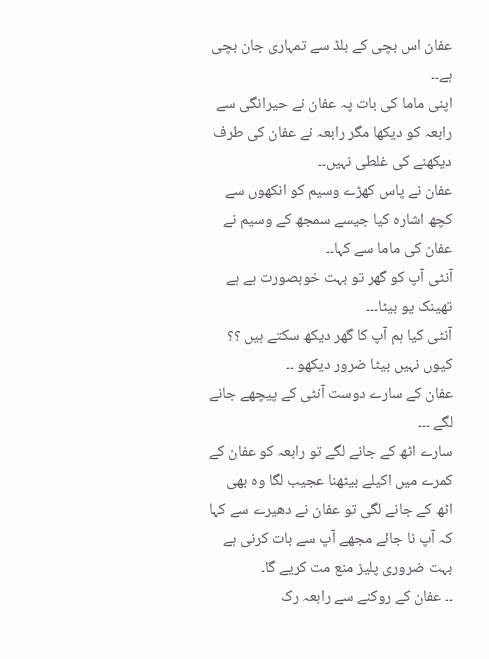عفان اس بچی کے بلڈ سے تمہاری جان بچی ہے۔۔
اپنی ماما کی بات پہ عفان نے حیرانگی سے رابعہ کو دیکھا مگر رابعہ نے عفان کی طرف دیکھنے کی غلطی نہیں۔۔
عفان نے پاس کھڑے وسیم کو انکھوں سے کچھ اشارہ کیا جیسے سمجھ کے وسیم نے عفان کی ماما سے کہا۔۔
آنٹی آپ کو گھر تو بہت خوبصورت ہے ہے
تھینک یو بیٹا۔۔۔
آنٹی کیا ہم آپ کا گھر دیکھ سکتے ہیں ؟؟ کیوں نہیں بیٹا ضرور دیکھو ۔۔
عفان کے سارے دوست آنٹی کے پیچھے جانے لگے ۔۔۔
سارے اٹھ کے جانے لگے تو رابعہ کو عفان کے کمرے میں اکیلے بیٹھنا عجیب لگا وہ بھی اٹھ کے جانے لگی تو عفان نے دھیرے سے کہا کہ آپ نا جائے مجھے آپ سے بات کرنی ہے بہت ضروری پلیز منع مت کریے گا۔
۔۔ عفان کے روکنے سے رابعہ رک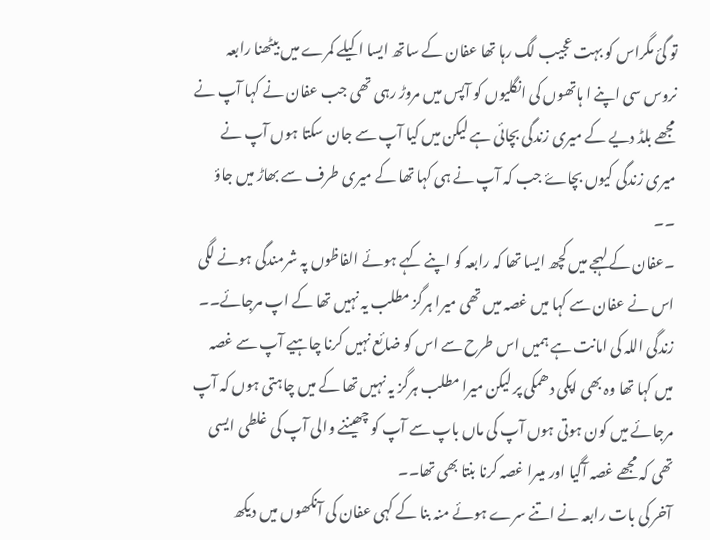تو گئ مگراس کو بہت عجیب لگ رہا تھا عفان کے ساتھ ایسا اکیلے کمرے میں بیٹھنا رابعہ نروس سی اپنے ا ہاتھوں کی انگلیوں کو آپس میں مروڑ رہی تھی جب عفان نے کہا آپ نے مجھے بلڈ دیے کے میری زندگی بچائی ہے لیکن میں کیا آپ سے جان سکتا ہوں آپ نے میری زندگی کیوں بچاۓ جب کہ آپ نے ہی کہا تھا کے میری طرف سے بھاڑ میں جاؤ ۔۔
۔عفان کے لہجے میں کچھ ایسا تھا کہ رابعہ کو اپنے کہے ہوئے الفاظوں پہ شرمندگی ہونے لگی اس نے عفان سے کہا میں غصہ میں تھی میرا ہرگز مطلب یہ نہیں تھا کے اپ مرجائے۔۔
زندگی اللہ کی امانت ہے ہمیں اس طرح سے اس کو ضائع نہیں کرنا چاہیے آپ سے غصہ میں کہا تھا وہ بھی اپکی دھمکی پر لیکن میرا مطلب ہرگز یہ نہیں تھا کے میں چاہتی ہوں کہ آپ مرجائے میں کون ہوتی ہوں آپ کی ماں باپ سے آپ کو چھیننے والی آپ کی غلطی ایسی تھی کہ مجھے غصہ آگیا اور میںرا غصہ کرنا بنتا بھی تھا۔۔
آخر کی بات رابعہ نے اتنے سرے ہوئے منہ بنا کے کہی عفان کی آنکھوں میں دیکھ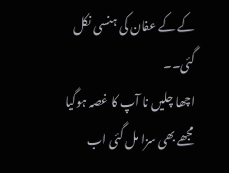کے کے عفان کی ہنسی نکل گئی۔۔
اچھا چلیں نا آپ کا غصہ ہوگیا مجھے بھی سزا مل گئی اب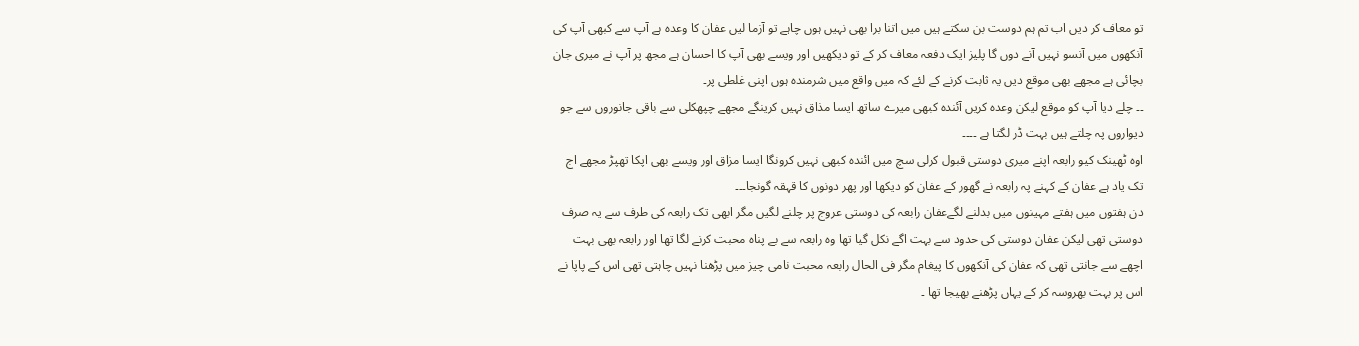تو معاف کر دیں اب تم ہم دوست بن سکتے ہیں میں اتنا برا بھی نہیں ہوں چاہے تو آزما لیں عفان کا وعدہ ہے آپ سے کبھی آپ کی آنکھوں میں آنسو نہیں آنے دوں گا پلیز ایک دفعہ معاف کر کے تو دیکھیں اور ویسے بھی آپ کا احسان ہے مجھ پر آپ نے میری جان بچائی ہے مجھے بھی موقع دیں یہ ثابت کرنے کے لئے کہ میں واقع میں شرمندہ ہوں اپنی غلطی پر۔
۔۔ چلے دیا آپ کو موقع لیکن وعدہ کریں آئندہ کبھی میرے ساتھ ایسا مذاق نہیں کرینگے مجھے چپھکلی سے باقی جانوروں سے جو دیواروں پہ چلتے ہیں بہت ڈر لگتا ہے ۔۔۔۔
اوہ ٹھینک کیو رابعہ اپنے میری دوستی قبول کرلی سچ میں ائندہ کبھی نہیں کرونگا ایسا مزاق اور ویسے بھی اپکا تھپڑ مجھے اج تک یاد ہے عفان کے کہنے پہ رابعہ نے گھور کے عفان کو دیکھا اور پھر دونوں کا قہقہ گونجا۔۔۔
دن ہفتوں میں ہفتے مہینوں میں بدلنے لگےعفان رابعہ کی دوستی عروج پر چلنے لگیں مگر ابھی تک رابعہ کی طرف سے یہ صرف دوستی تھی لیکن عفان دوستی کی حدود سے بہت اگے نکل گیا تھا وہ رابعہ سے بے پناہ محبت کرنے لگا تھا اور رابعہ بھی بہت اچھے سے جانتی تھی کہ عفان کی آنکھوں کا پیغام مگر فی الحال رابعہ محبت نامی چیز میں پڑھنا نہیں چاہتی تھی اس کے پاپا نے اس پر بہت بھروسہ کر کے یہاں پڑھنے بھیجا تھا ۔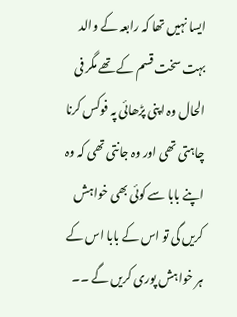ایسا نہیں تھا کہ رابعہ کے والد بہت سخت قسم کے تھے مگر فی الحال وہ اپنی پڑھائی پہ فوکس کرنا چاہتی تھی اور وہ جانتی تھی کہ وہ اپنے بابا سے کوئی بھی خواہش کریں گی تو اس کے بابا اس کے ہر خواہش پوری کریں گے ۔۔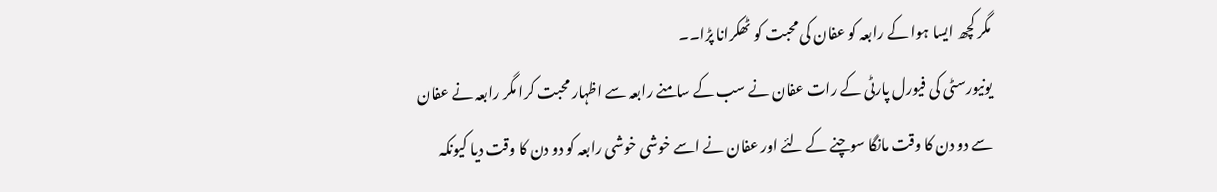مگر کچھ ایسا ہوا کے رابعہ کو عفان کی محبت کو ٹھکرانا پڑا۔۔
یونیورسٹی کی فیورل پارٹی کے رات عفان نے سب کے سامنے رابعہ سے اظہار محبت کرا مگر رابعہ نے عفان سے دو دن کا وقت مانگا سوچنے کے لئے اور عفان نے اسے خوشی خوشی رابعہ کو دو دن کا وقت دیا کیونکہ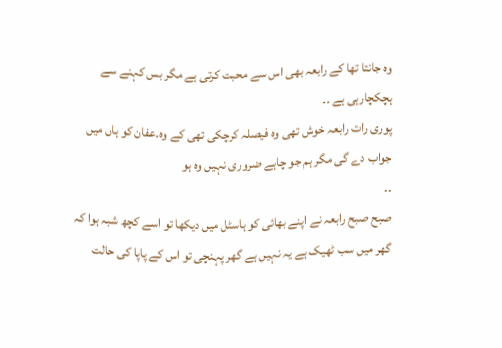وہ جانتا تھا کے رابعہ بھی اس سے محبت کرتی ہے مگر بس کہنے سے ہچکچارہی ہے ۔۔
پوری رات رابعہ خوش تھی وہ فیصلہ کرچکی تھی کے وہ۔عفان کو ہاں میں جواب دے گی مگر ہم جو چاہے ضروری نہیں وہ ہو
۔۔
صبح صبح رابعہ نے اپنے بھائی کو ہاسٹل میں دیکھا تو اسے کچھ شبہ ہوا کہ گھر میں سب ٹھیک ہے یہ نہیں ہے گھر پہنچی تو اس کے پاپا کی حالت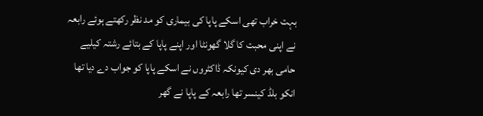بہت خراب تھی اسکے پاپا کی بیماری کو مد نظر رکھتے ہوئے رابعہ نے اپنی محبت کا گلا گھونٹا اور اپنے پاپا کے بتائے رشتہ کیلیے حامی بھر دی کیونکہ ڈاکٹروں نے اسکے پاپا کو جواب دے دیا تھا انکو بلڈ کینسر تھا رابعہ کے پاپا نے گھر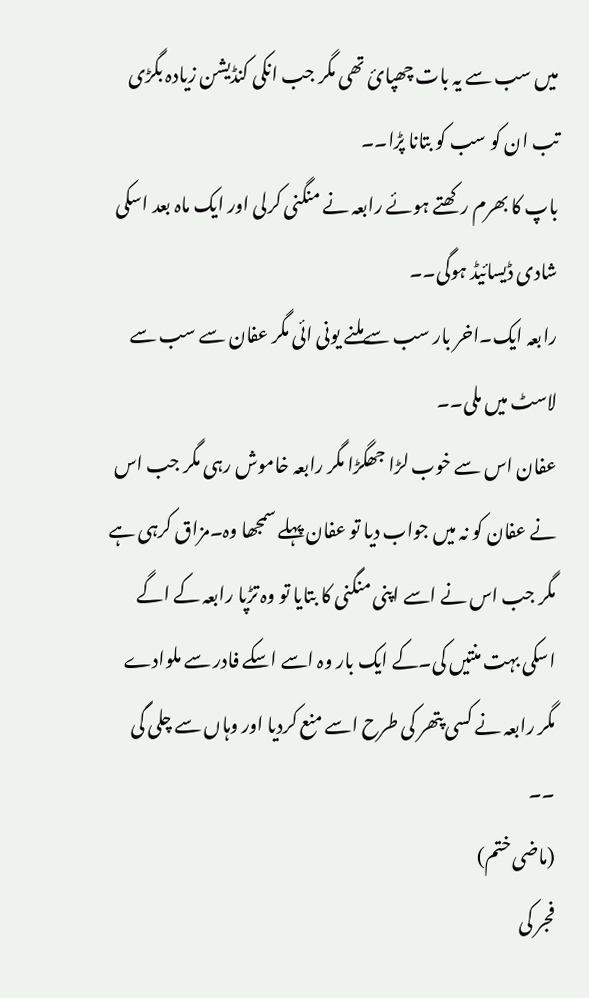میں سب سے یہ بات چھپائ تھی مگر جب انکی کنڈیشن زیادہ بگڑی تب ان کو سب کو بتانا پڑا۔۔
باپ کا بھرم رکھتے ہوئے رابعہ نے منگنی کرلی اور ایک ماہ بعد اسکی شادی ڈیسائیڈ ہوگی۔۔
رابعہ ایک۔اخر بار سب سےملنے یونی ائی مگر عفان سے سب سے لاسٹ میں ملی۔۔
عفان اس سے خوب لڑا جھگڑا مگر رابعہ خاموش رہی مگر جب اس نے عفان کو نہ میں جواب دیا تو عفان پہلے سمجھا وہ۔مزاق کرہی ہے مگر جب اس نے اسے اپنی منگنی کا بتایا تو وہ تڑپا رابعہ کے اگے اسکی بہت منتیں کی۔کے ایک بار وہ اسے اسکے فادر سے ملوادے مگر رابعہ نے کسی پتھر کی طرح اسے منع کردیا اور وہاں سے چلی گی ۔۔
(ماضی ختم)
فجر کی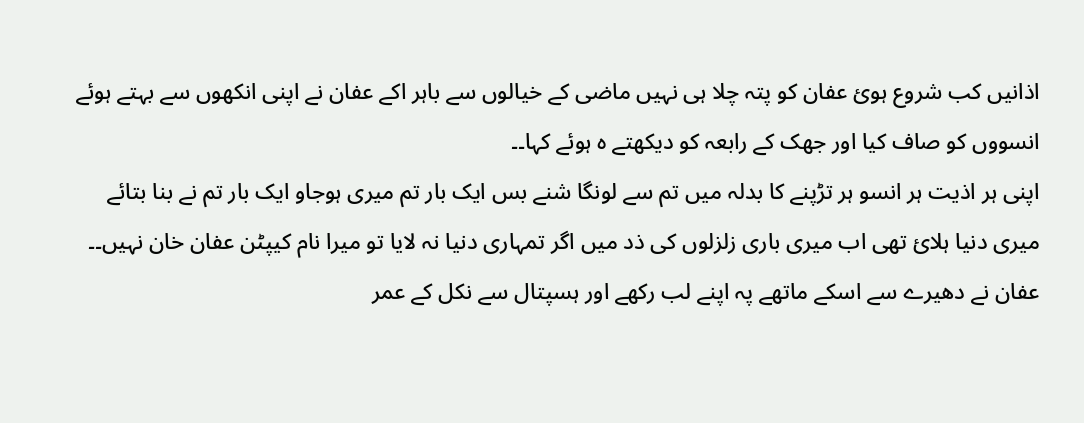اذانیں کب شروع ہوئ عفان کو پتہ چلا ہی نہیں ماضی کے خیالوں سے باہر اکے عفان نے اپنی انکھوں سے بہتے ہوئے انسووں کو صاف کیا اور جھک کے رابعہ کو دیکھتے ہ ہوئے کہا۔۔
اپنی ہر اذیت ہر انسو ہر تڑپنے کا بدلہ میں تم سے لونگا شنے بس ایک بار تم میری ہوجاو ایک بار تم نے بنا بتائے میری دنیا ہلائ تھی اب میری باری زلزلوں کی ذد میں اگر تمہاری دنیا نہ لایا تو میرا نام کیپٹن عفان خان نہیں۔۔
عفان نے دھیرے سے اسکے ماتھے پہ اپنے لب رکھے اور ہسپتال سے نکل کے عمر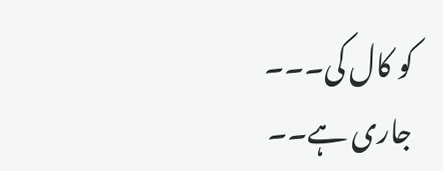کو کال کی۔۔۔
جاری ہے۔۔